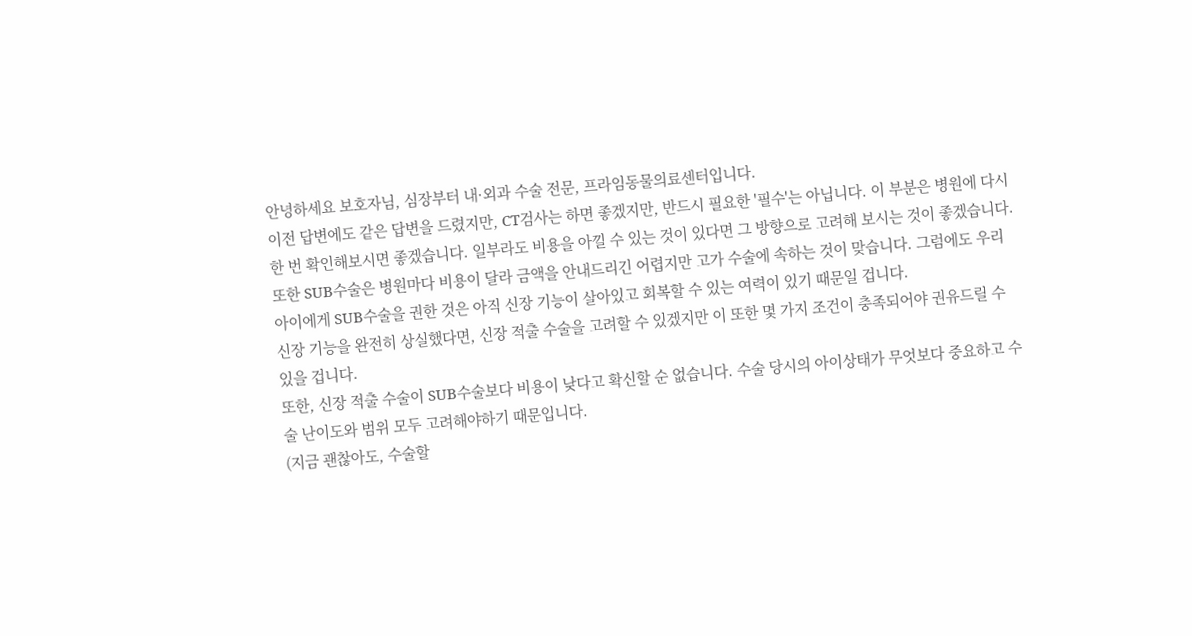안녕하세요 보호자님, 심장부터 내·외과 수술 전문, 프라임동물의료센터입니다.
이전 답변에도 같은 답변을 드렸지만, CT검사는 하면 좋겠지만, 반드시 필요한 '필수'는 아닙니다. 이 부분은 병원에 다시 한 번 확인해보시면 좋겠습니다. 일부라도 비용을 아낄 수 있는 것이 있다면 그 방향으로 고려해 보시는 것이 좋겠습니다.
또한 SUB수술은 병원마다 비용이 달라 금액을 안내드리긴 어렵지만 고가 수술에 속하는 것이 맞습니다. 그럼에도 우리 아이에게 SUB수술을 권한 것은 아직 신장 기능이 살아있고 회복할 수 있는 여력이 있기 때문일 겁니다.
신장 기능을 완전히 상실했다면, 신장 적출 수술을 고려할 수 있겠지만 이 또한 몇 가지 조건이 충족되어야 권유드릴 수 있을 겁니다.
또한, 신장 적출 수술이 SUB수술보다 비용이 낮다고 확신할 순 없습니다. 수술 당시의 아이상태가 무엇보다 중요하고 수술 난이도와 범위 모두 고려해야하기 때문입니다.
(지금 괜찮아도, 수술할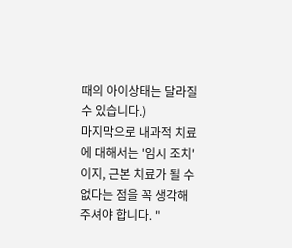때의 아이상태는 달라질 수 있습니다.)
마지막으로 내과적 치료에 대해서는 '임시 조치'이지, 근본 치료가 될 수 없다는 점을 꼭 생각해주셔야 합니다. "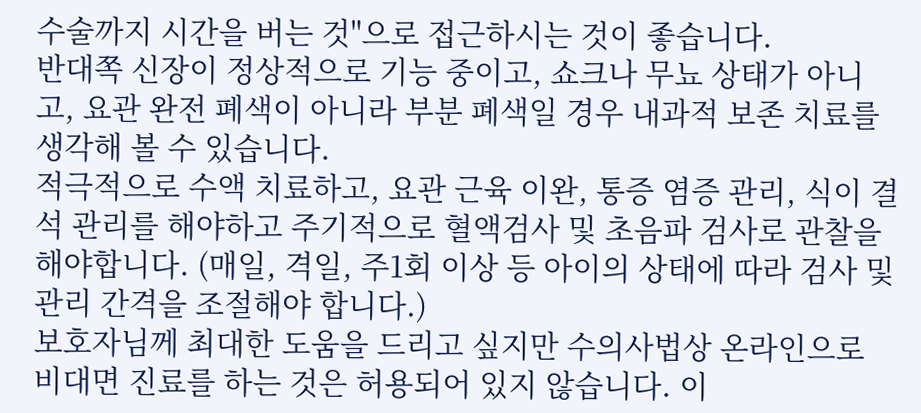수술까지 시간을 버는 것"으로 접근하시는 것이 좋습니다.
반대쪽 신장이 정상적으로 기능 중이고, 쇼크나 무뇨 상태가 아니고, 요관 완전 폐색이 아니라 부분 폐색일 경우 내과적 보존 치료를 생각해 볼 수 있습니다.
적극적으로 수액 치료하고, 요관 근육 이완, 통증 염증 관리, 식이 결석 관리를 해야하고 주기적으로 혈액검사 및 초음파 검사로 관찰을 해야합니다. (매일, 격일, 주1회 이상 등 아이의 상태에 따라 검사 및 관리 간격을 조절해야 합니다.)
보호자님께 최대한 도움을 드리고 싶지만 수의사법상 온라인으로 비대면 진료를 하는 것은 허용되어 있지 않습니다. 이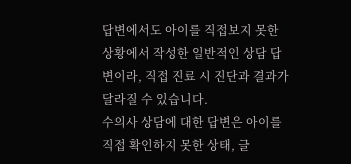답변에서도 아이를 직접보지 못한 상황에서 작성한 일반적인 상담 답변이라, 직접 진료 시 진단과 결과가 달라질 수 있습니다.
수의사 상담에 대한 답변은 아이를 직접 확인하지 못한 상태, 글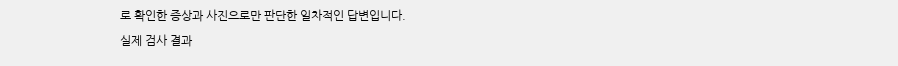로 확인한 증상과 사진으로만 판단한 일차적인 답변입니다.
실제 검사 결과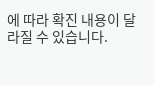에 따라 확진 내용이 달라질 수 있습니다.